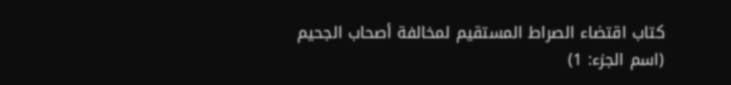كتاب اقتضاء الصراط المستقيم لمخالفة أصحاب الجحيم (اسم الجزء: 1)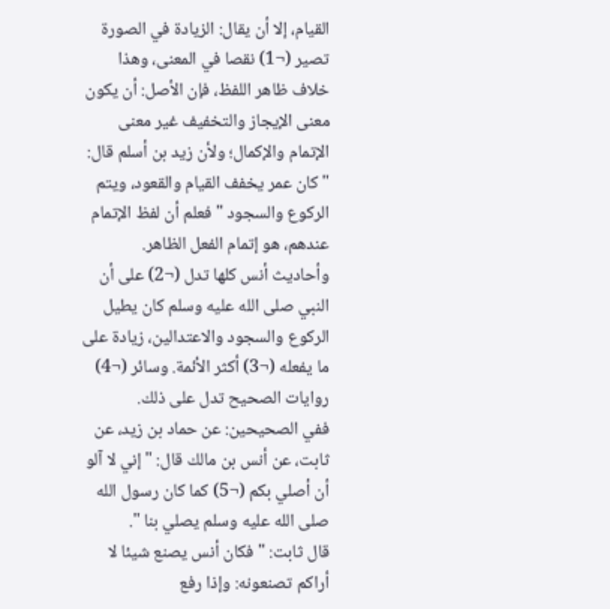القيام، إلا أن يقال: الزيادة في الصورة تصير (¬1) نقصا في المعنى، وهذا خلاف ظاهر اللفظ، فإن الأصل: أن يكون معنى الإيجاز والتخفيف غير معنى الإتمام والإكمال؛ ولأن زيد بن أسلم قال: " كان عمر يخفف القيام والقعود، ويتم الركوع والسجود " فعلم أن لفظ الإتمام عندهم، هو إتمام الفعل الظاهر.
وأحاديث أنس كلها تدل (¬2) على أن النبي صلى الله عليه وسلم كان يطيل الركوع والسجود والاعتدالين، زيادة على ما يفعله (¬3) أكثر الأئمة. وسائر (¬4) روايات الصحيح تدل على ذلك.
ففي الصحيحين: عن حماد بن زيد، عن ثابت، عن أنس بن مالك قال: " إني لا آلو أن أصلي بكم (¬5) كما كان رسول الله صلى الله عليه وسلم يصلي بنا ".
قال ثابت: " فكان أنس يصنع شيئا لا أراكم تصنعونه: وإذا رفع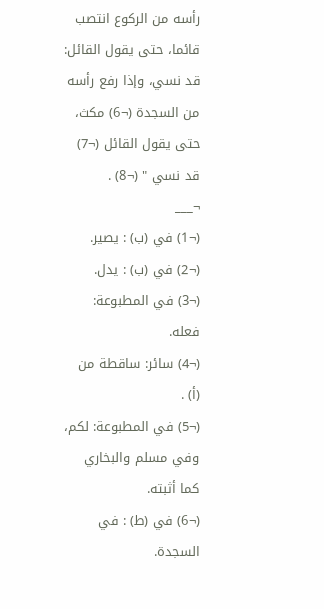رأسه من الركوع انتصب قائما، حتى يقول القائل: قد نسي، وإذا رفع رأسه من السجدة (¬6) مكث، حتى يقول القائل (¬7) قد نسي " (¬8) .
¬___
(¬1) في (ب) : يصير.
(¬2) في (ب) : يدل.
(¬3) في المطبوعة: فعله.
(¬4) سائر: ساقطة من (أ) .
(¬5) في المطبوعة: لكم، وفي مسلم والبخاري كما أثبته.
(¬6) في (ط) : في السجدة.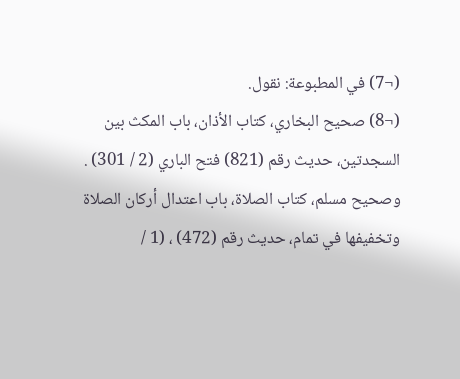(¬7) في المطبوعة: نقول.
(¬8) صحيح البخاري، كتاب الأذان، باب المكث بين السجدتين، حديث رقم (821) فتح الباري (2 / 301) .
وصحيح مسلم، كتاب الصلاة، باب اعتدال أركان الصلاة وتخفيفها في تمام، حديث رقم (472) ، (1 /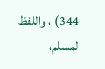344) ، واللفظ لمسلم،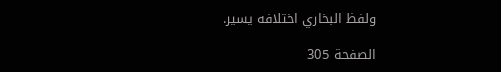ولفظ البخاري اختلافه يسير.

الصفحة 305